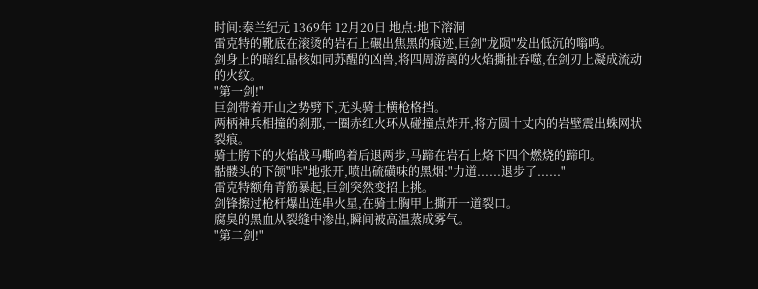时间:泰兰纪元 1369年 12月20日 地点:地下溶洞
雷克特的靴底在滚烫的岩石上碾出焦黑的痕迹,巨剑"龙陨"发出低沉的嗡鸣。
剑身上的暗红晶核如同苏醒的凶兽,将四周游离的火焰撕扯吞噬,在剑刃上凝成流动的火纹。
"第一剑!"
巨剑带着开山之势劈下,无头骑士横枪格挡。
两柄神兵相撞的刹那,一圈赤红火环从碰撞点炸开,将方圆十丈内的岩壁震出蛛网状裂痕。
骑士胯下的火焰战马嘶鸣着后退两步,马蹄在岩石上烙下四个燃烧的蹄印。
骷髅头的下颌"咔"地张开,喷出硫磺味的黑烟:"力道......退步了......"
雷克特额角青筋暴起,巨剑突然变招上挑。
剑锋擦过枪杆爆出连串火星,在骑士胸甲上撕开一道裂口。
腐臭的黑血从裂缝中渗出,瞬间被高温蒸成雾气。
"第二剑!"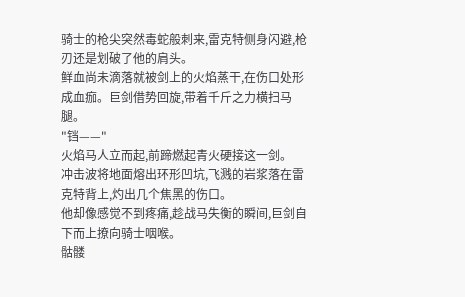骑士的枪尖突然毒蛇般刺来,雷克特侧身闪避,枪刃还是划破了他的肩头。
鲜血尚未滴落就被剑上的火焰蒸干,在伤口处形成血痂。巨剑借势回旋,带着千斤之力横扫马腿。
"铛——"
火焰马人立而起,前蹄燃起青火硬接这一剑。
冲击波将地面熔出环形凹坑,飞溅的岩浆落在雷克特背上,灼出几个焦黑的伤口。
他却像感觉不到疼痛,趁战马失衡的瞬间,巨剑自下而上撩向骑士咽喉。
骷髅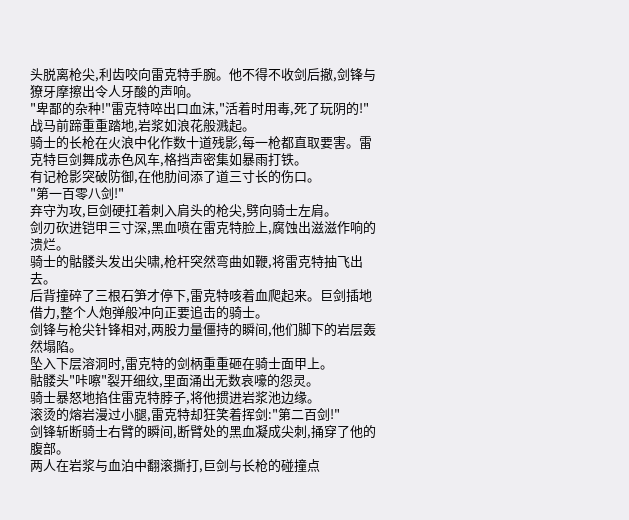头脱离枪尖,利齿咬向雷克特手腕。他不得不收剑后撤,剑锋与獠牙摩擦出令人牙酸的声响。
"卑鄙的杂种!"雷克特啐出口血沫,"活着时用毒,死了玩阴的!"
战马前蹄重重踏地,岩浆如浪花般溅起。
骑士的长枪在火浪中化作数十道残影,每一枪都直取要害。雷克特巨剑舞成赤色风车,格挡声密集如暴雨打铁。
有记枪影突破防御,在他肋间添了道三寸长的伤口。
"第一百零八剑!"
弃守为攻,巨剑硬扛着刺入肩头的枪尖,劈向骑士左肩。
剑刃砍进铠甲三寸深,黑血喷在雷克特脸上,腐蚀出滋滋作响的溃烂。
骑士的骷髅头发出尖啸,枪杆突然弯曲如鞭,将雷克特抽飞出去。
后背撞碎了三根石笋才停下,雷克特咳着血爬起来。巨剑插地借力,整个人炮弹般冲向正要追击的骑士。
剑锋与枪尖针锋相对,两股力量僵持的瞬间,他们脚下的岩层轰然塌陷。
坠入下层溶洞时,雷克特的剑柄重重砸在骑士面甲上。
骷髅头"咔嚓"裂开细纹,里面涌出无数哀嚎的怨灵。
骑士暴怒地掐住雷克特脖子,将他掼进岩浆池边缘。
滚烫的熔岩漫过小腿,雷克特却狂笑着挥剑:"第二百剑!"
剑锋斩断骑士右臂的瞬间,断臂处的黑血凝成尖刺,捅穿了他的腹部。
两人在岩浆与血泊中翻滚撕打,巨剑与长枪的碰撞点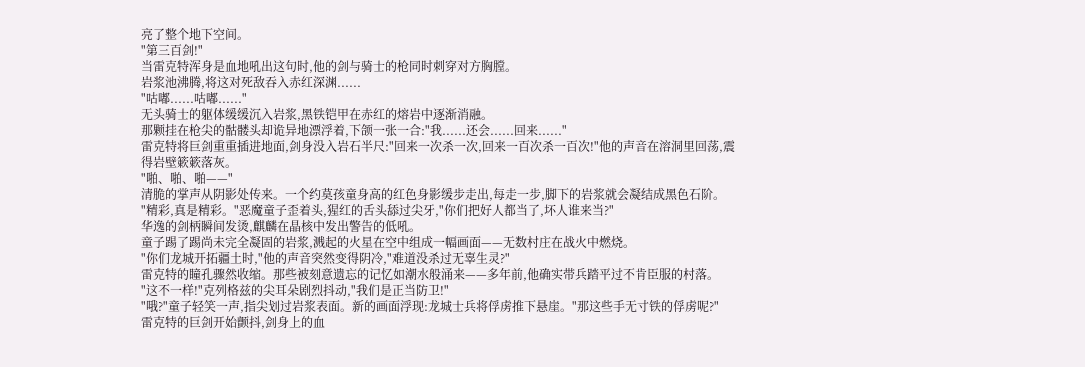亮了整个地下空间。
"第三百剑!"
当雷克特浑身是血地吼出这句时,他的剑与骑士的枪同时刺穿对方胸膛。
岩浆池沸腾,将这对死敌吞入赤红深渊......
"咕嘟......咕嘟......"
无头骑士的躯体缓缓沉入岩浆,黑铁铠甲在赤红的熔岩中逐渐消融。
那颗挂在枪尖的骷髅头却诡异地漂浮着,下颌一张一合:"我......还会......回来......"
雷克特将巨剑重重插进地面,剑身没入岩石半尺:"回来一次杀一次,回来一百次杀一百次!"他的声音在溶洞里回荡,震得岩壁簌簌落灰。
"啪、啪、啪——"
清脆的掌声从阴影处传来。一个约莫孩童身高的红色身影缓步走出,每走一步,脚下的岩浆就会凝结成黑色石阶。
"精彩,真是精彩。"恶魔童子歪着头,猩红的舌头舔过尖牙,"你们把好人都当了,坏人谁来当?"
华逸的剑柄瞬间发烫,麒麟在晶核中发出警告的低吼。
童子踢了踢尚未完全凝固的岩浆,溅起的火星在空中组成一幅画面——无数村庄在战火中燃烧。
"你们龙城开拓疆土时,"他的声音突然变得阴冷,"难道没杀过无辜生灵?"
雷克特的瞳孔骤然收缩。那些被刻意遗忘的记忆如潮水般涌来——多年前,他确实带兵踏平过不肯臣服的村落。
"这不一样!"克列格兹的尖耳朵剧烈抖动,"我们是正当防卫!"
"哦?"童子轻笑一声,指尖划过岩浆表面。新的画面浮现:龙城士兵将俘虏推下悬崖。"那这些手无寸铁的俘虏呢?"
雷克特的巨剑开始颤抖,剑身上的血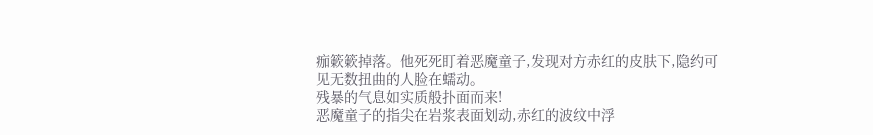痂簌簌掉落。他死死盯着恶魔童子,发现对方赤红的皮肤下,隐约可见无数扭曲的人脸在蠕动。
残暴的气息如实质般扑面而来!
恶魔童子的指尖在岩浆表面划动,赤红的波纹中浮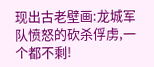现出古老壁画:龙城军队愤怒的砍杀俘虏,一个都不剩!